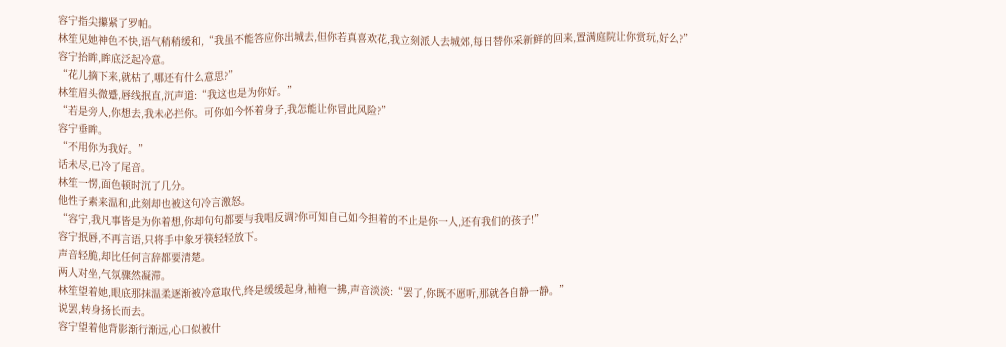容宁指尖攥紧了罗帕。
林笙见她神色不快,语气稍稍缓和,“我虽不能答应你出城去,但你若真喜欢花,我立刻派人去城郊,每日替你采新鲜的回来,置满庭院让你赏玩,好么?”
容宁抬眸,眸底泛起冷意。
“花儿摘下来,就枯了,哪还有什么意思?”
林笙眉头微蹙,唇线抿直,沉声道:“我这也是为你好。”
“若是旁人,你想去,我未必拦你。可你如今怀着身子,我怎能让你冒此风险?”
容宁垂眸。
“不用你为我好。”
话未尽,已冷了尾音。
林笙一愣,面色顿时沉了几分。
他性子素来温和,此刻却也被这句冷言激怒。
“容宁,我凡事皆是为你着想,你却句句都要与我唱反调?你可知自己如今担着的不止是你一人,还有我们的孩子!”
容宁抿唇,不再言语,只将手中象牙筷轻轻放下。
声音轻脆,却比任何言辞都要清楚。
两人对坐,气氛骤然凝滞。
林笙望着她,眼底那抹温柔逐渐被冷意取代,终是缓缓起身,袖袍一拂,声音淡淡:“罢了,你既不愿听,那就各自静一静。”
说罢,转身扬长而去。
容宁望着他背影渐行渐远,心口似被什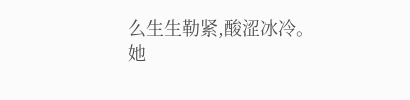么生生勒紧,酸涩冰冷。
她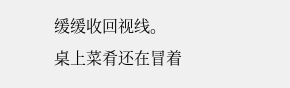缓缓收回视线。
桌上菜肴还在冒着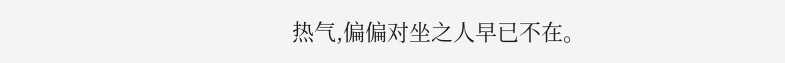热气,偏偏对坐之人早已不在。